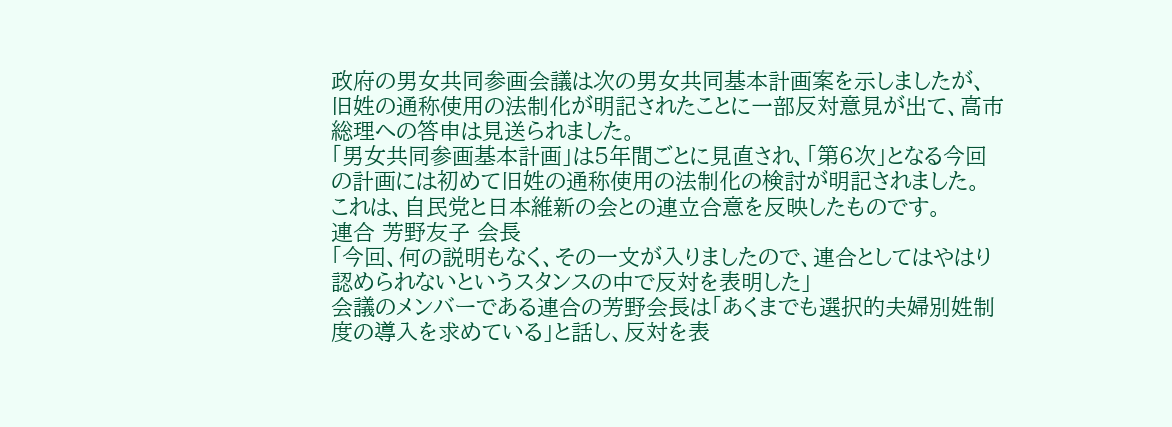政府の男女共同参画会議は次の男女共同基本計画案を示しましたが、旧姓の通称使用の法制化が明記されたことに一部反対意見が出て、高市総理への答申は見送られました。
「男女共同参画基本計画」は5年間ごとに見直され、「第6次」となる今回の計画には初めて旧姓の通称使用の法制化の検討が明記されました。
これは、自民党と日本維新の会との連立合意を反映したものです。
連合 芳野友子 会長
「今回、何の説明もなく、その一文が入りましたので、連合としてはやはり認められないというスタンスの中で反対を表明した」
会議のメンバーである連合の芳野会長は「あくまでも選択的夫婦別姓制度の導入を求めている」と話し、反対を表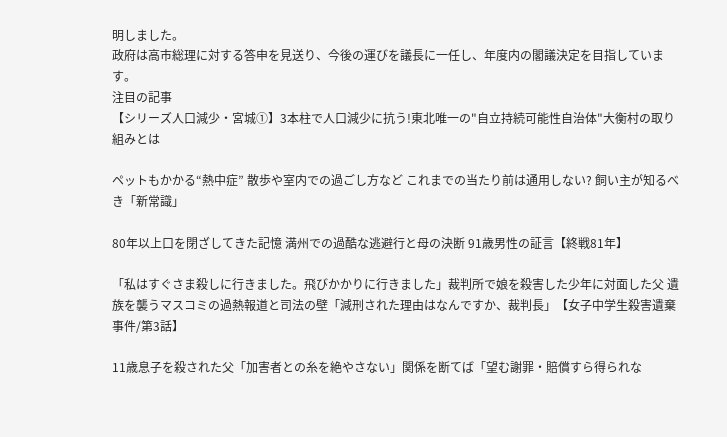明しました。
政府は高市総理に対する答申を見送り、今後の運びを議長に一任し、年度内の閣議決定を目指しています。
注目の記事
【シリーズ人口減少・宮城①】3本柱で人口減少に抗う!東北唯一の"自立持続可能性自治体"大衡村の取り組みとは

ペットもかかる“熱中症” 散歩や室内での過ごし方など これまでの当たり前は通用しない? 飼い主が知るべき「新常識」

80年以上口を閉ざしてきた記憶 満州での過酷な逃避行と母の決断 91歳男性の証言【終戦81年】

「私はすぐさま殺しに行きました。飛びかかりに行きました」裁判所で娘を殺害した少年に対面した父 遺族を襲うマスコミの過熱報道と司法の壁「減刑された理由はなんですか、裁判長」【女子中学生殺害遺棄事件/第3話】

11歳息子を殺された父「加害者との糸を絶やさない」関係を断てば「望む謝罪・賠償すら得られな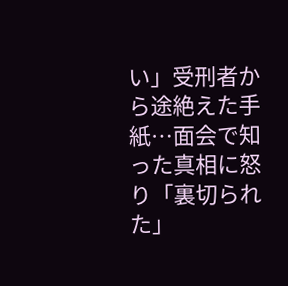い」受刑者から途絶えた手紙…面会で知った真相に怒り「裏切られた」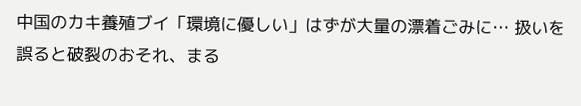中国のカキ養殖ブイ「環境に優しい」はずが大量の漂着ごみに… 扱いを誤ると破裂のおそれ、まる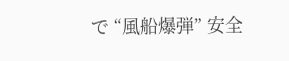で “風船爆弾” 安全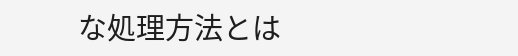な処理方法とは